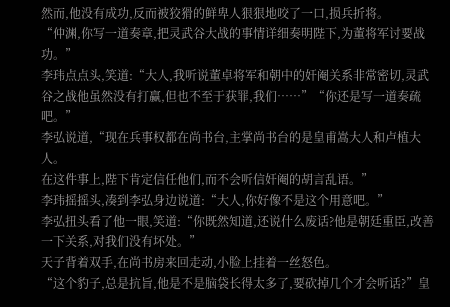然而,他没有成功,反而被狡猾的鲜卑人狠狠地咬了一口,损兵折将。
“仲渊,你写一道奏章,把灵武谷大战的事情详细奏明陛下,为董将军讨要战功。”
李玮点点头,笑道:“大人,我听说董卓将军和朝中的奸阉关系非常密切,灵武谷之战他虽然没有打赢,但也不至于获罪,我们……”“你还是写一道奏疏吧。”
李弘说道,“现在兵事权都在尚书台,主掌尚书台的是皇甫嵩大人和卢植大人。
在这件事上,陛下肯定信任他们,而不会听信奸阉的胡言乱语。”
李玮摇摇头,凑到李弘身边说道:“大人,你好像不是这个用意吧。”
李弘扭头看了他一眼,笑道:“你既然知道,还说什么废话?他是朝廷重臣,改善一下关系,对我们没有坏处。”
天子背着双手,在尚书房来回走动,小脸上挂着一丝怒色。
“这个豹子,总是抗旨,他是不是脑袋长得太多了,要砍掉几个才会听话?”皇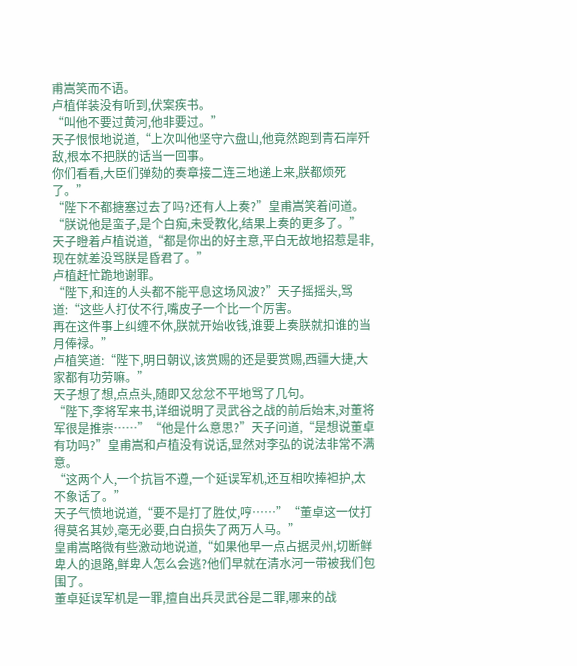甫嵩笑而不语。
卢植佯装没有听到,伏案疾书。
“叫他不要过黄河,他非要过。”
天子恨恨地说道,“上次叫他坚守六盘山,他竟然跑到青石岸歼敌,根本不把朕的话当一回事。
你们看看,大臣们弹劾的奏章接二连三地递上来,朕都烦死了。”
“陛下不都搪塞过去了吗?还有人上奏?”皇甫嵩笑着问道。
“朕说他是蛮子,是个白痴,未受教化,结果上奏的更多了。”
天子瞪着卢植说道,“都是你出的好主意,平白无故地招惹是非,现在就差没骂朕是昏君了。”
卢植赶忙跪地谢罪。
“陛下,和连的人头都不能平息这场风波?”天子摇摇头,骂道:“这些人打仗不行,嘴皮子一个比一个厉害。
再在这件事上纠缠不休,朕就开始收钱,谁要上奏朕就扣谁的当月俸禄。”
卢植笑道:“陛下,明日朝议,该赏赐的还是要赏赐,西疆大捷,大家都有功劳嘛。”
天子想了想,点点头,随即又忿忿不平地骂了几句。
“陛下,李将军来书,详细说明了灵武谷之战的前后始末,对董将军很是推崇……”“他是什么意思?”天子问道,“是想说董卓有功吗?”皇甫嵩和卢植没有说话,显然对李弘的说法非常不满意。
“这两个人,一个抗旨不遵,一个延误军机,还互相吹捧袒护,太不象话了。”
天子气愤地说道,“要不是打了胜仗,哼……”“董卓这一仗打得莫名其妙,毫无必要,白白损失了两万人马。”
皇甫嵩略微有些激动地说道,“如果他早一点占据灵州,切断鲜卑人的退路,鲜卑人怎么会逃?他们早就在清水河一带被我们包围了。
董卓延误军机是一罪,擅自出兵灵武谷是二罪,哪来的战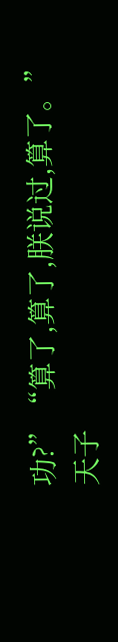功?”“算了,算了,朕说过,算了。”
天子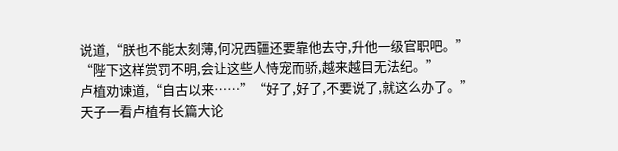说道,“朕也不能太刻薄,何况西疆还要靠他去守,升他一级官职吧。”
“陛下这样赏罚不明,会让这些人恃宠而骄,越来越目无法纪。”
卢植劝谏道,“自古以来……”“好了,好了,不要说了,就这么办了。”
天子一看卢植有长篇大论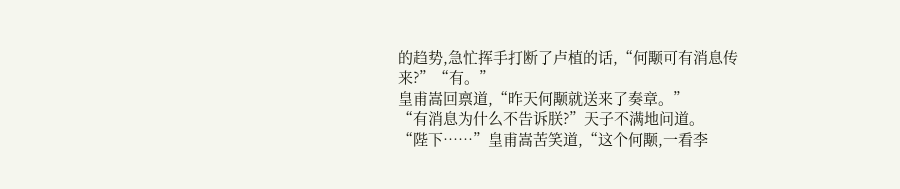的趋势,急忙挥手打断了卢植的话,“何颙可有消息传来?”“有。”
皇甫嵩回禀道,“昨天何颙就送来了奏章。”
“有消息为什么不告诉朕?”天子不满地问道。
“陛下……”皇甫嵩苦笑道,“这个何颙,一看李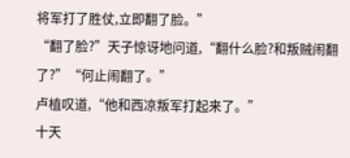将军打了胜仗,立即翻了脸。”
“翻了脸?”天子惊讶地问道,“翻什么脸?和叛贼闹翻了?”“何止闹翻了。”
卢植叹道,“他和西凉叛军打起来了。”
十天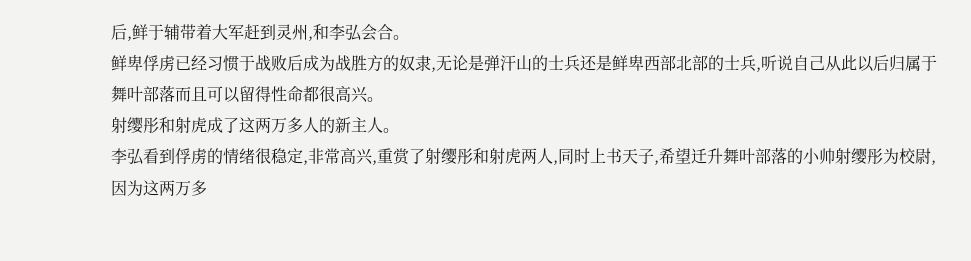后,鲜于辅带着大军赶到灵州,和李弘会合。
鲜卑俘虏已经习惯于战败后成为战胜方的奴隶,无论是弹汗山的士兵还是鲜卑西部北部的士兵,听说自己从此以后归属于舞叶部落而且可以留得性命都很高兴。
射缨彤和射虎成了这两万多人的新主人。
李弘看到俘虏的情绪很稳定,非常高兴,重赏了射缨彤和射虎两人,同时上书天子,希望迁升舞叶部落的小帅射缨彤为校尉,因为这两万多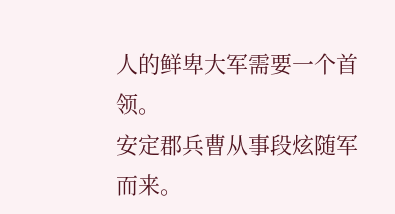人的鲜卑大军需要一个首领。
安定郡兵曹从事段炫随军而来。